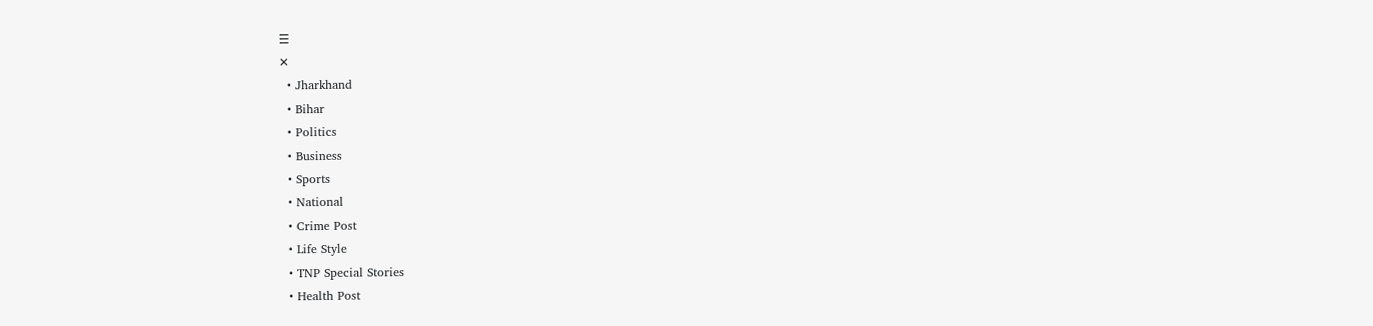☰
✕
  • Jharkhand
  • Bihar
  • Politics
  • Business
  • Sports
  • National
  • Crime Post
  • Life Style
  • TNP Special Stories
  • Health Post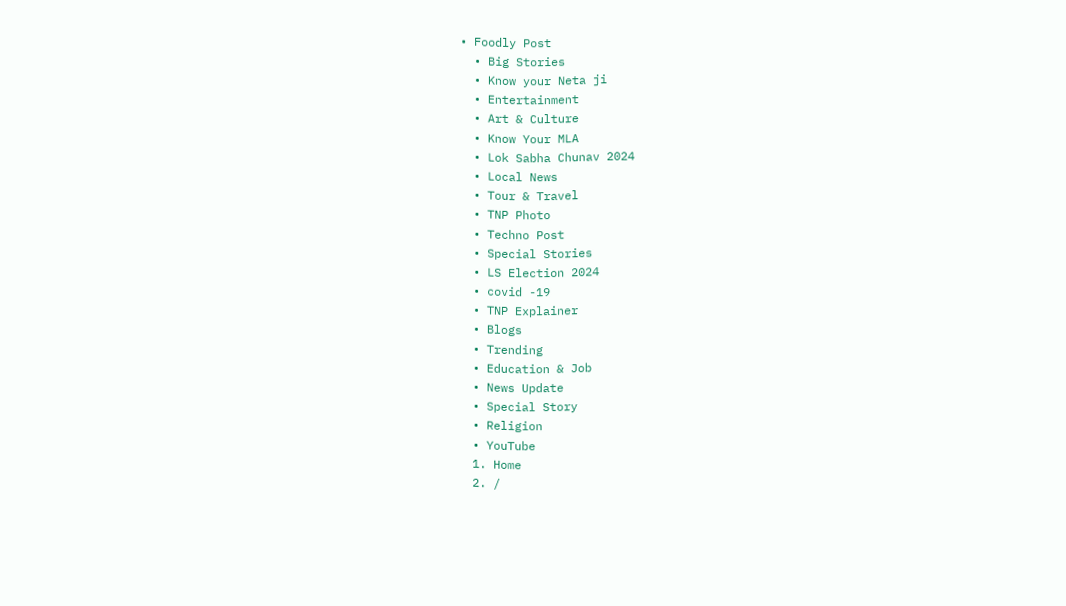• Foodly Post
  • Big Stories
  • Know your Neta ji
  • Entertainment
  • Art & Culture
  • Know Your MLA
  • Lok Sabha Chunav 2024
  • Local News
  • Tour & Travel
  • TNP Photo
  • Techno Post
  • Special Stories
  • LS Election 2024
  • covid -19
  • TNP Explainer
  • Blogs
  • Trending
  • Education & Job
  • News Update
  • Special Story
  • Religion
  • YouTube
  1. Home
  2. /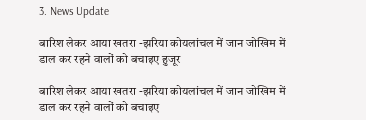3. News Update

बारिश लेकर आया खतरा -झरिया कोयलांचल में जान जोखिम में डाल कर रहने वालों को बचाइए हुजूर

बारिश लेकर आया खतरा -झरिया कोयलांचल में जान जोखिम में डाल कर रहने वालों को बचाइए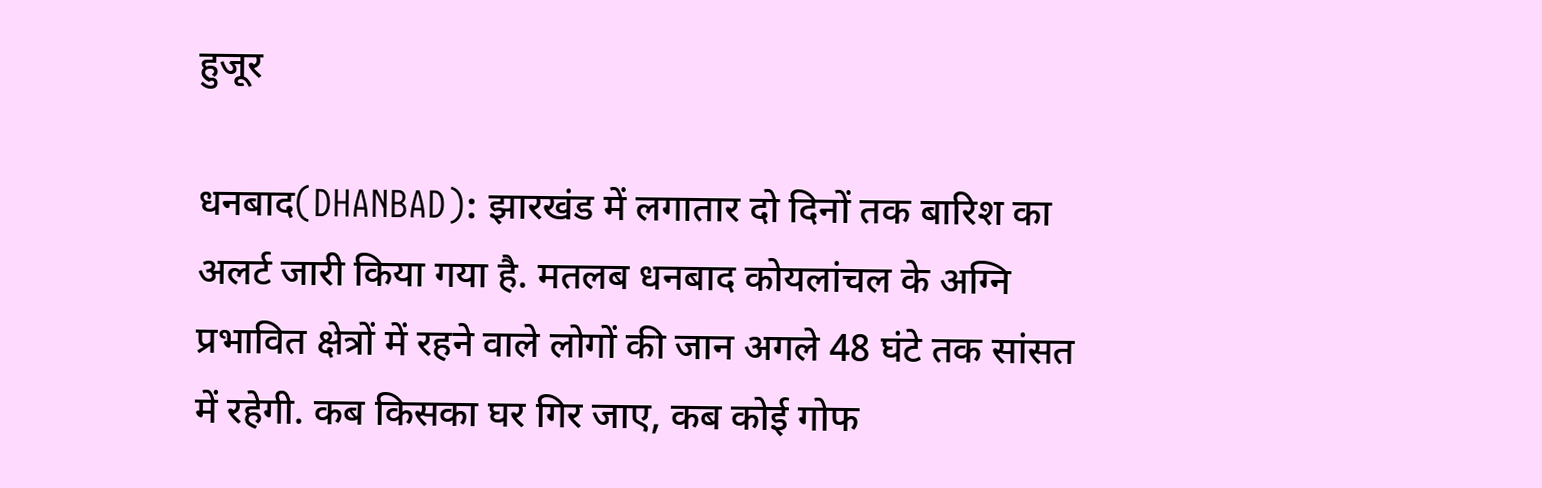हुजूर

धनबाद(DHANBAD): झारखंड में लगातार दो दिनों तक बारिश का अलर्ट जारी किया गया है. मतलब धनबाद कोयलांचल के अग्नि प्रभावित क्षेत्रों में रहने वाले लोगों की जान अगले 48 घंटे तक सांसत  में रहेगी. कब किसका घर गिर जाए, कब कोई गोफ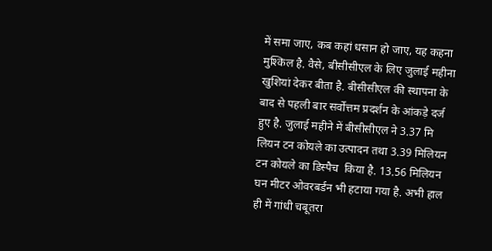में समा जाए, कब कहां धसान हो जाए, यह कहना मुश्किल है. वैसे, बीसीसीएल के लिए जुलाई महीना खुशियां देकर बीता है. बीसीसीएल की स्थापना के बाद से पहली बार सर्वोत्तम प्रदर्शन के आंकड़े दर्ज हुए है. जुलाई महीने में बीसीसीएल ने 3.37 मि लियन टन कोयले का उत्पादन तथा 3.39 मिलियन टन कोयले का डिस्पैच  किया है. 13.56 मिलियन घन मीटर ओवरबर्डन भी हटाया गया है. अभी हाल ही में गांधी चबूतरा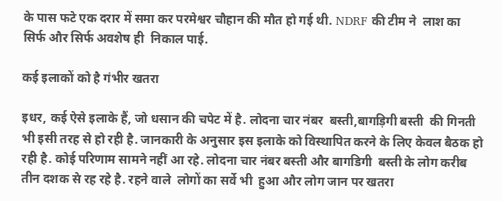के पास फटे एक दरार में समा कर परमेश्वर चौहान की मौत हो गई थी. NDRF की टीम ने  लाश का सिर्फ और सिर्फ अवशेष ही  निकाल पाई.

कई इलाकों को है गंभीर खतरा

इधर, कई ऐसे इलाके हैं, जो धसान की चपेट में है. लोदना चार नंबर  बस्ती,बागड़िगी बस्ती  की गिनती भी इसी तरह से हो रही है. जानकारी के अनुसार इस इलाके को विस्थापित करने के लिए केवल बैठक हो रही है. कोई परिणाम सामने नहीं आ रहे. लोदना चार नंबर बस्ती और बागडिगी  बस्ती के लोग करीब तीन दशक से रह रहे है. रहने वाले  लोगों का सर्वे भी  हुआ और लोग जान पर खतरा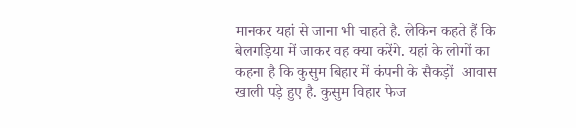मानकर यहां से जाना भी चाहते है. लेकिन कहते हैं कि बेलगड़िया में जाकर वह क्या करेंगे. यहां के लोगों का कहना है कि कुसुम बिहार में कंपनी के सैकड़ों  आवास खाली पड़े हुए है. कुसुम विहार फेज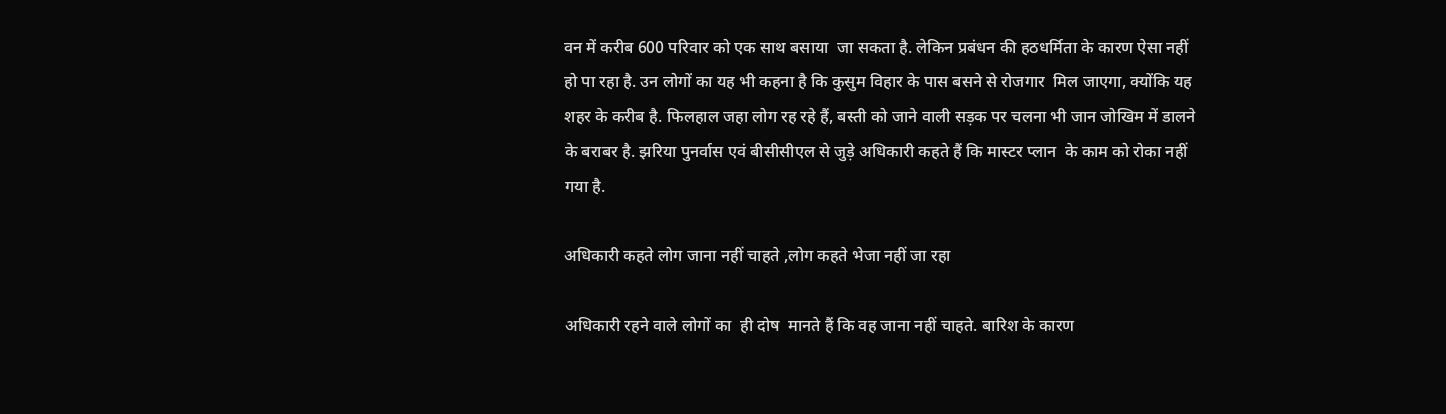वन में करीब 600 परिवार को एक साथ बसाया  जा सकता है. लेकिन प्रबंधन की हठधर्मिता के कारण ऐसा नहीं हो पा रहा है. उन लोगों का यह भी कहना है कि कुसुम विहार के पास बसने से रोजगार  मिल जाएगा, क्योंकि यह शहर के करीब है. फिलहाल जहा लोग रह रहे हैं, बस्ती को जाने वाली सड़क पर चलना भी जान जोखिम में डालने के बराबर है. झरिया पुनर्वास एवं बीसीसीएल से जुड़े अधिकारी कहते हैं कि मास्टर प्लान  के काम को रोका नहीं गया है.

अधिकारी कहते लोग जाना नहीं चाहते ,लोग कहते भेजा नहीं जा रहा

अधिकारी रहने वाले लोगों का  ही दोष  मानते हैं कि वह जाना नहीं चाहते. बारिश के कारण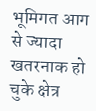भूमिगत आग से ज्यादा खतरनाक हो चुके क्षेत्र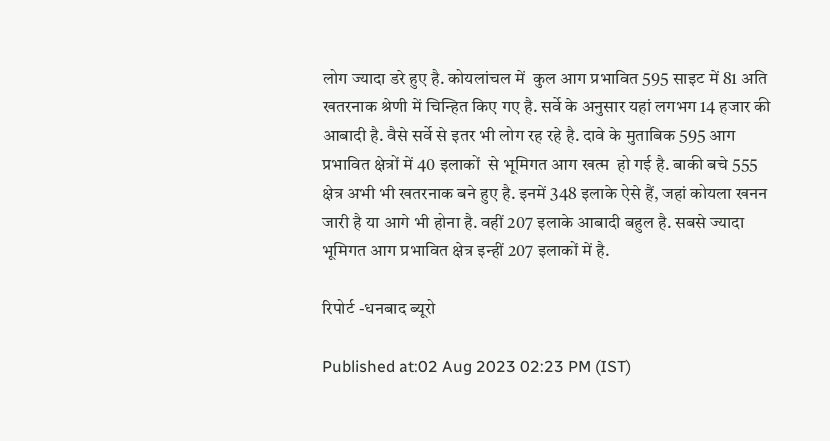लोग ज्यादा डरे हुए है. कोयलांचल में  कुल आग प्रभावित 595 साइट में 81 अति खतरनाक श्रेणी में चिन्हित किए गए है. सर्वे के अनुसार यहां लगभग 14 हजार की आबादी है. वैसे सर्वे से इतर भी लोग रह रहे है. दावे के मुताबिक 595 आग प्रभावित क्षेत्रों में 40 इलाकों  से भूमिगत आग खत्म  हो गई है. बाकी बचे 555 क्षेत्र अभी भी खतरनाक बने हुए है. इनमें 348 इलाके ऐसे हैं, जहां कोयला खनन जारी है या आगे भी होना है. वहीं 207 इलाके आबादी बहुल है. सबसे ज्यादा भूमिगत आग प्रभावित क्षेत्र इन्हीं 207 इलाकों में है.

रिपोर्ट -धनबाद ब्यूरो

Published at:02 Aug 2023 02:23 PM (IST)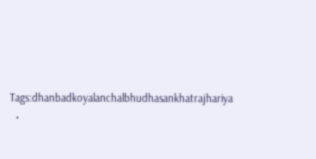Tags:dhanbadkoyalanchalbhudhasankhatrajhariya
  •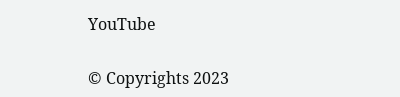YouTube

© Copyrights 2023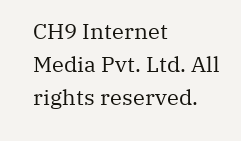CH9 Internet Media Pvt. Ltd. All rights reserved.